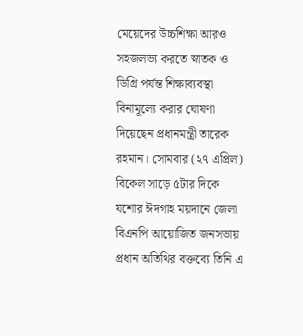মেয়েদের উচ্চশিক্ষা আরও সহজলভ্য করতে স্নাতক ও ডিগ্রি পর্যন্ত শিক্ষাব্যবস্থা বিনামূল্যে করার ঘোষণা দিয়েছেন প্রধানমন্ত্রী তারেক রহমান। সোমবার (২৭ এপ্রিল) বিকেল সাড়ে ৫টার দিকে যশোর ঈদগাহ ময়দানে জেলা বিএনপি আয়োজিত জনসভায় প্রধান অতিথির বক্তব্যে তিনি এ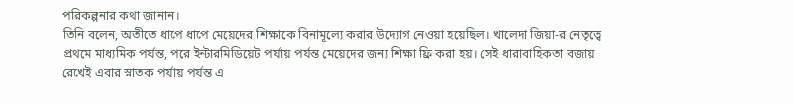পরিকল্পনার কথা জানান।
তিনি বলেন, অতীতে ধাপে ধাপে মেয়েদের শিক্ষাকে বিনামূল্যে করার উদ্যোগ নেওয়া হয়েছিল। খালেদা জিয়া-র নেতৃত্বে প্রথমে মাধ্যমিক পর্যন্ত, পরে ইন্টারমিডিয়েট পর্যায় পর্যন্ত মেয়েদের জন্য শিক্ষা ফ্রি করা হয়। সেই ধারাবাহিকতা বজায় রেখেই এবার স্নাতক পর্যায় পর্যন্ত এ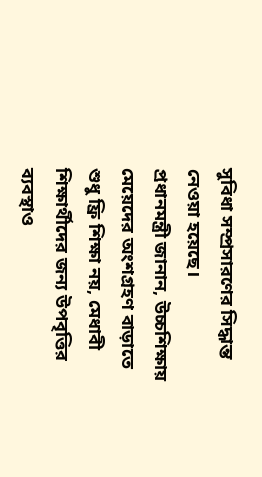সুবিধা সম্প্রসারণের সিদ্ধান্ত নেওয়া হয়েছে।
প্রধানমন্ত্রী জানান, উচ্চশিক্ষায় মেয়েদের অংশগ্রহণ বাড়াতে শুধু ফ্রি শিক্ষা নয়, মেধাবী শিক্ষার্থীদের জন্য উপবৃত্তির ব্যবস্থাও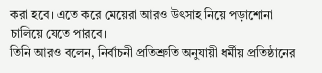করা হবে। এতে করে মেয়েরা আরও উৎসাহ নিয়ে পড়াশোনা চালিয়ে যেতে পারবে।
তিনি আরও বলেন, নির্বাচনী প্রতিশ্রুতি অনুযায়ী ধর্মীয় প্রতিষ্ঠানের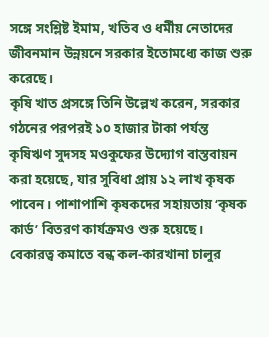সঙ্গে সংশ্লিষ্ট ইমাম, খতিব ও ধর্মীয় নেতাদের জীবনমান উন্নয়নে সরকার ইতোমধ্যে কাজ শুরু করেছে।
কৃষি খাত প্রসঙ্গে তিনি উল্লেখ করেন, সরকার গঠনের পরপরই ১০ হাজার টাকা পর্যন্ত কৃষিঋণ সুদসহ মওকুফের উদ্যোগ বাস্তবায়ন করা হয়েছে, যার সুবিধা প্রায় ১২ লাখ কৃষক পাবেন। পাশাপাশি কৃষকদের সহায়তায় ‘কৃষক কার্ড’ বিতরণ কার্যক্রমও শুরু হয়েছে।
বেকারত্ব কমাতে বন্ধ কল-কারখানা চালুর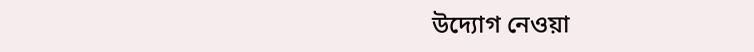উদ্যোগ নেওয়া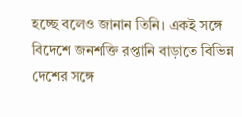হচ্ছে বলেও জানান তিনি। একই সঙ্গে বিদেশে জনশক্তি রপ্তানি বাড়াতে বিভিন্ন দেশের সঙ্গে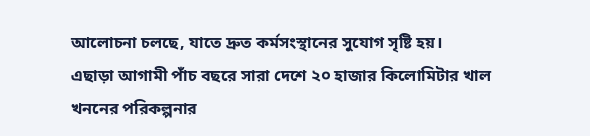আলোচনা চলছে, যাতে দ্রুত কর্মসংস্থানের সুযোগ সৃষ্টি হয়।
এছাড়া আগামী পাঁচ বছরে সারা দেশে ২০ হাজার কিলোমিটার খাল খননের পরিকল্পনার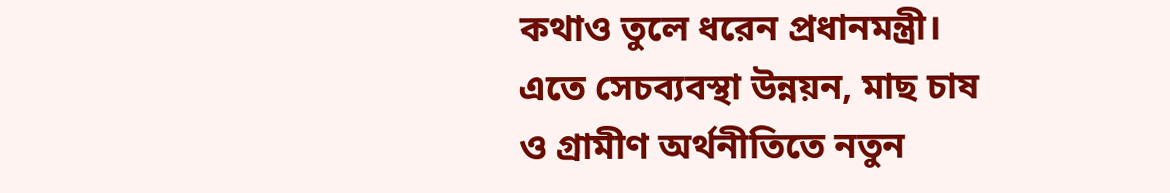কথাও তুলে ধরেন প্রধানমন্ত্রী। এতে সেচব্যবস্থা উন্নয়ন, মাছ চাষ ও গ্রামীণ অর্থনীতিতে নতুন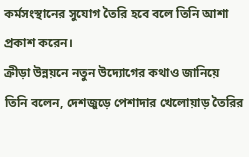কর্মসংস্থানের সুযোগ তৈরি হবে বলে তিনি আশা প্রকাশ করেন।
ক্রীড়া উন্নয়নে নতুন উদ্যোগের কথাও জানিয়ে তিনি বলেন, দেশজুড়ে পেশাদার খেলোয়াড় তৈরির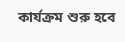কার্যক্রম শুরু হবে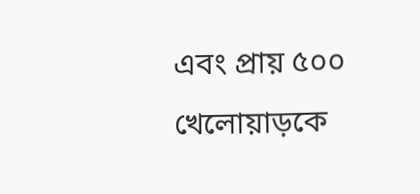এবং প্রায় ৫০০ খেলোয়াড়কে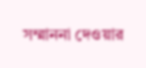সম্মাননা দেওয়ার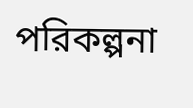পরিকল্পনা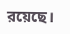রয়েছে।